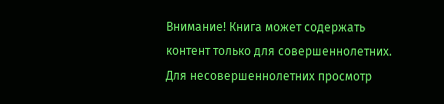Внимание! Книга может содержать контент только для совершеннолетних. Для несовершеннолетних просмотр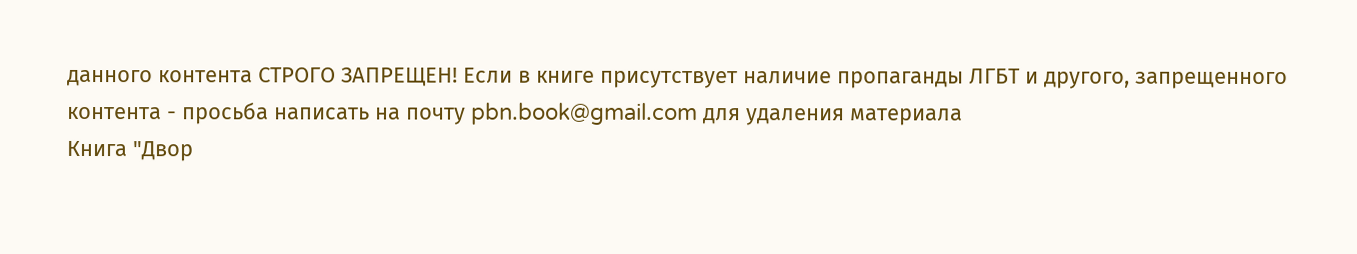данного контента СТРОГО ЗАПРЕЩЕН! Если в книге присутствует наличие пропаганды ЛГБТ и другого, запрещенного контента - просьба написать на почту pbn.book@gmail.com для удаления материала
Книга "Двор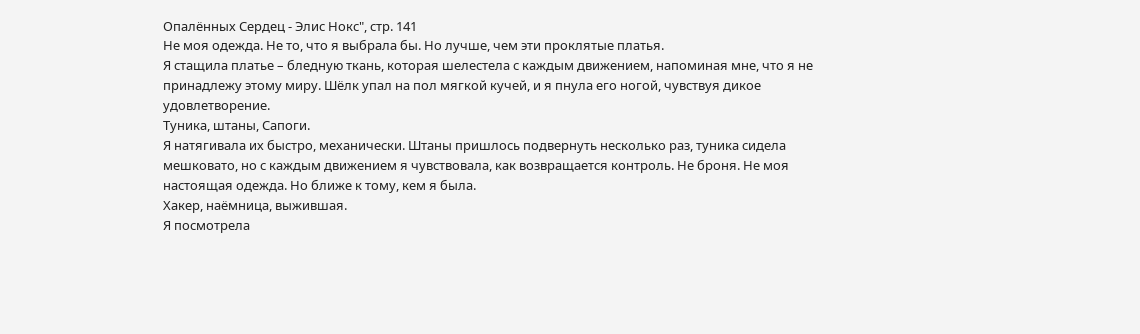Опалённых Сердец - Элис Нокс", стр. 141
Не моя одежда. Не то, что я выбрала бы. Но лучше, чем эти проклятые платья.
Я стащила платье – бледную ткань, которая шелестела с каждым движением, напоминая мне, что я не принадлежу этому миру. Шёлк упал на пол мягкой кучей, и я пнула его ногой, чувствуя дикое удовлетворение.
Туника, штаны, Сапоги.
Я натягивала их быстро, механически. Штаны пришлось подвернуть несколько раз, туника сидела мешковато, но с каждым движением я чувствовала, как возвращается контроль. Не броня. Не моя настоящая одежда. Но ближе к тому, кем я была.
Хакер, наёмница, выжившая.
Я посмотрела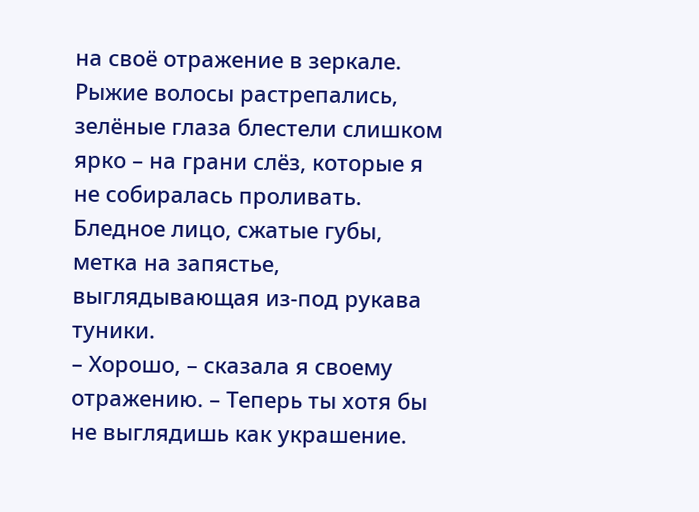на своё отражение в зеркале.
Рыжие волосы растрепались, зелёные глаза блестели слишком ярко – на грани слёз, которые я не собиралась проливать. Бледное лицо, сжатые губы, метка на запястье, выглядывающая из-под рукава туники.
– Хорошо, – сказала я своему отражению. – Теперь ты хотя бы не выглядишь как украшение.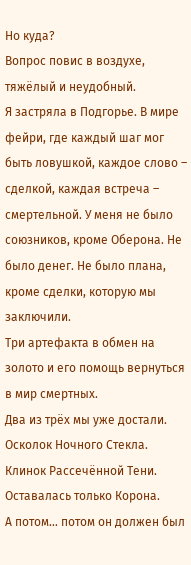Но куда?
Вопрос повис в воздухе, тяжёлый и неудобный.
Я застряла в Подгорье. В мире фейри, где каждый шаг мог быть ловушкой, каждое слово – сделкой, каждая встреча – смертельной. У меня не было союзников, кроме Оберона. Не было денег. Не было плана, кроме сделки, которую мы заключили.
Три артефакта в обмен на золото и его помощь вернуться в мир смертных.
Два из трёх мы уже достали. Осколок Ночного Стекла. Клинок Рассечённой Тени.
Оставалась только Корона.
А потом… потом он должен был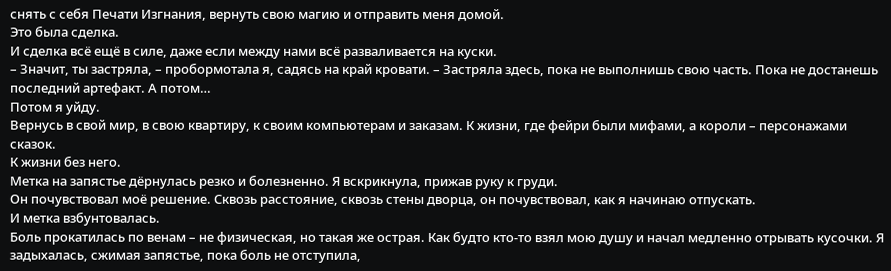снять с себя Печати Изгнания, вернуть свою магию и отправить меня домой.
Это была сделка.
И сделка всё ещё в силе, даже если между нами всё разваливается на куски.
– Значит, ты застряла, – пробормотала я, садясь на край кровати. – Застряла здесь, пока не выполнишь свою часть. Пока не достанешь последний артефакт. А потом…
Потом я уйду.
Вернусь в свой мир, в свою квартиру, к своим компьютерам и заказам. К жизни, где фейри были мифами, а короли – персонажами сказок.
К жизни без него.
Метка на запястье дёрнулась резко и болезненно. Я вскрикнула, прижав руку к груди.
Он почувствовал моё решение. Сквозь расстояние, сквозь стены дворца, он почувствовал, как я начинаю отпускать.
И метка взбунтовалась.
Боль прокатилась по венам – не физическая, но такая же острая. Как будто кто-то взял мою душу и начал медленно отрывать кусочки. Я задыхалась, сжимая запястье, пока боль не отступила,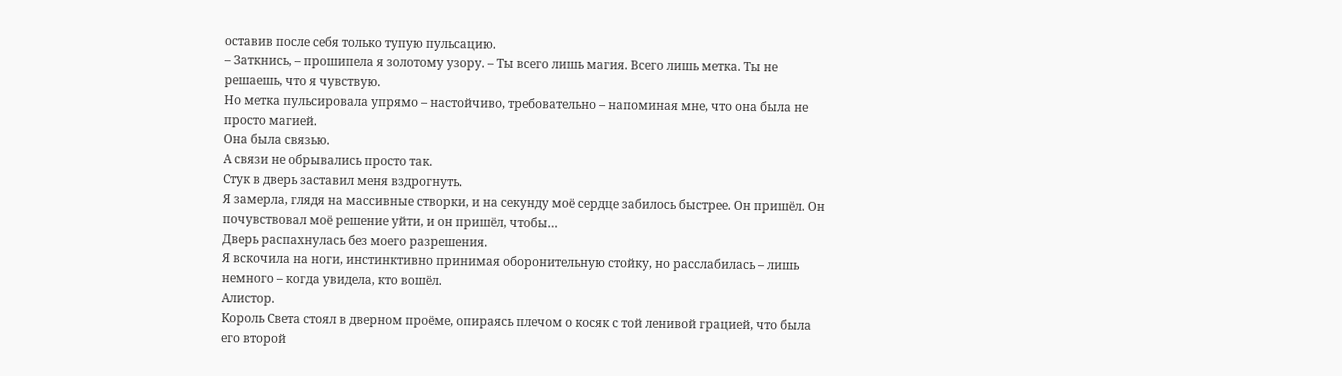оставив после себя только тупую пульсацию.
– Заткнись, – прошипела я золотому узору. – Ты всего лишь магия. Всего лишь метка. Ты не решаешь, что я чувствую.
Но метка пульсировала упрямо – настойчиво, требовательно – напоминая мне, что она была не просто магией.
Она была связью.
А связи не обрывались просто так.
Стук в дверь заставил меня вздрогнуть.
Я замерла, глядя на массивные створки, и на секунду моё сердце забилось быстрее. Он пришёл. Он почувствовал моё решение уйти, и он пришёл, чтобы…
Дверь распахнулась без моего разрешения.
Я вскочила на ноги, инстинктивно принимая оборонительную стойку, но расслабилась – лишь немного – когда увидела, кто вошёл.
Алистор.
Король Света стоял в дверном проёме, опираясь плечом о косяк с той ленивой грацией, что была его второй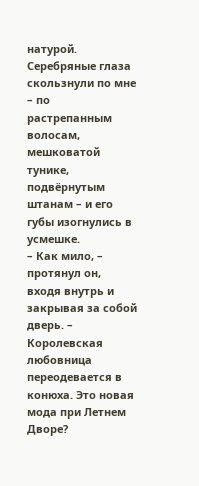натурой. Серебряные глаза скользнули по мне – по растрепанным волосам, мешковатой тунике, подвёрнутым штанам – и его губы изогнулись в усмешке.
– Как мило, – протянул он, входя внутрь и закрывая за собой дверь. – Королевская любовница переодевается в конюха. Это новая мода при Летнем Дворе?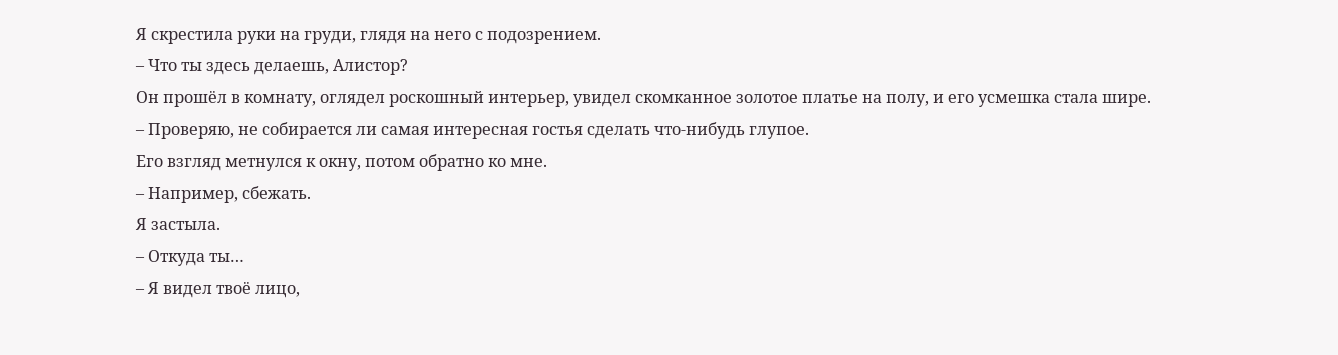Я скрестила руки на груди, глядя на него с подозрением.
– Что ты здесь делаешь, Алистор?
Он прошёл в комнату, оглядел роскошный интерьер, увидел скомканное золотое платье на полу, и его усмешка стала шире.
– Проверяю, не собирается ли самая интересная гостья сделать что-нибудь глупое.
Его взгляд метнулся к окну, потом обратно ко мне.
– Например, сбежать.
Я застыла.
– Откуда ты…
– Я видел твоё лицо,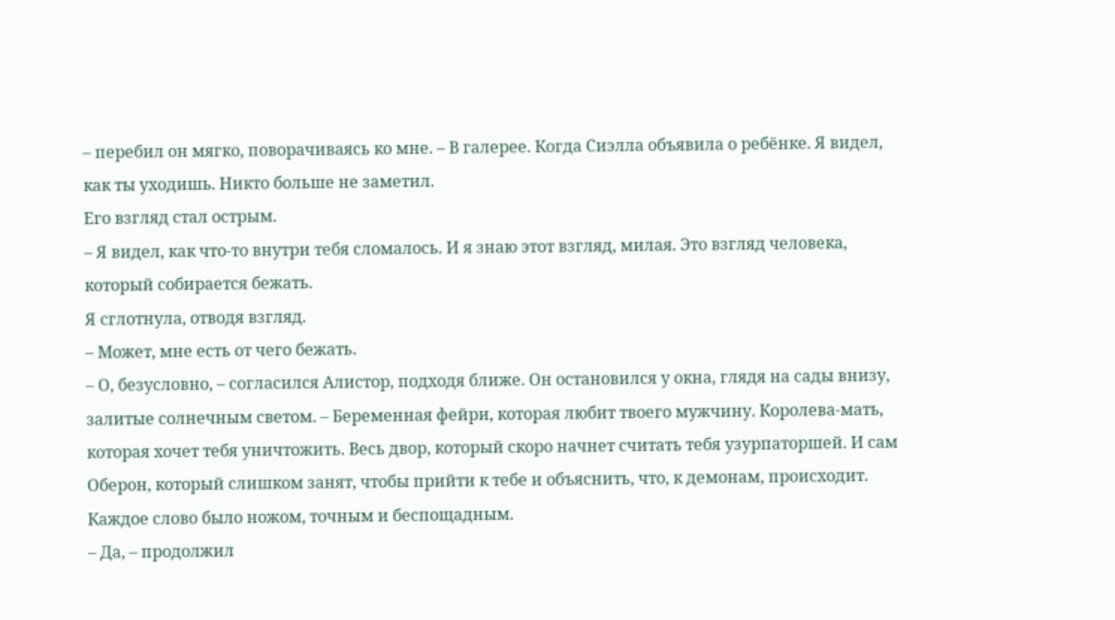– перебил он мягко, поворачиваясь ко мне. – В галерее. Когда Сиэлла объявила о ребёнке. Я видел, как ты уходишь. Никто больше не заметил.
Его взгляд стал острым.
– Я видел, как что-то внутри тебя сломалось. И я знаю этот взгляд, милая. Это взгляд человека, который собирается бежать.
Я сглотнула, отводя взгляд.
– Может, мне есть от чего бежать.
– О, безусловно, – согласился Алистор, подходя ближе. Он остановился у окна, глядя на сады внизу, залитые солнечным светом. – Беременная фейри, которая любит твоего мужчину. Королева-мать, которая хочет тебя уничтожить. Весь двор, который скоро начнет считать тебя узурпаторшей. И сам Оберон, который слишком занят, чтобы прийти к тебе и объяснить, что, к демонам, происходит.
Каждое слово было ножом, точным и беспощадным.
– Да, – продолжил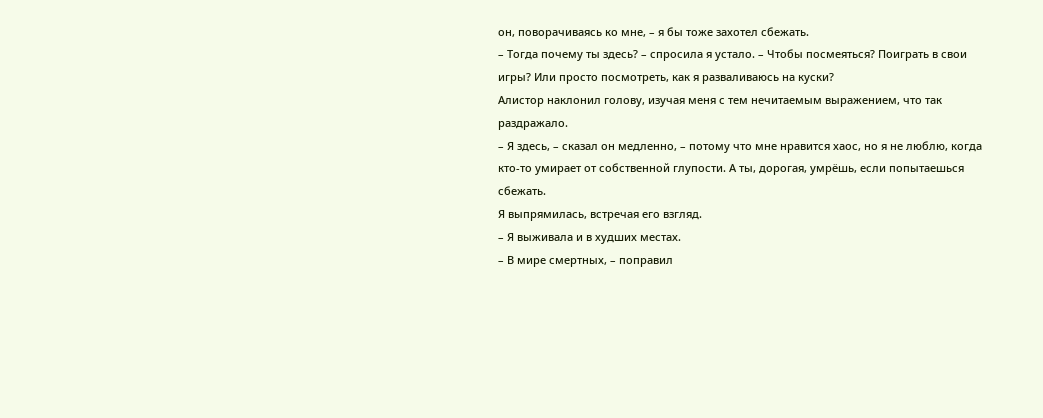он, поворачиваясь ко мне, – я бы тоже захотел сбежать.
– Тогда почему ты здесь? – спросила я устало. – Чтобы посмеяться? Поиграть в свои игры? Или просто посмотреть, как я разваливаюсь на куски?
Алистор наклонил голову, изучая меня с тем нечитаемым выражением, что так раздражало.
– Я здесь, – сказал он медленно, – потому что мне нравится хаос, но я не люблю, когда кто-то умирает от собственной глупости. А ты, дорогая, умрёшь, если попытаешься сбежать.
Я выпрямилась, встречая его взгляд.
– Я выживала и в худших местах.
– В мире смертных, – поправил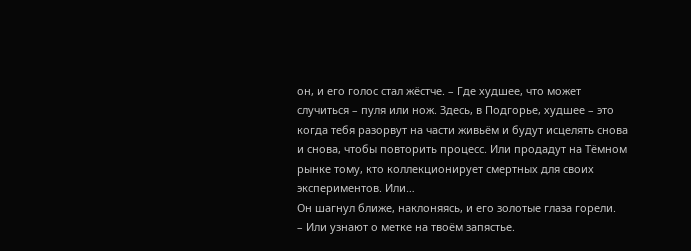он, и его голос стал жёстче. – Где худшее, что может случиться – пуля или нож. Здесь, в Подгорье, худшее – это когда тебя разорвут на части живьём и будут исцелять снова и снова, чтобы повторить процесс. Или продадут на Тёмном рынке тому, кто коллекционирует смертных для своих экспериментов. Или…
Он шагнул ближе, наклоняясь, и его золотые глаза горели.
– Или узнают о метке на твоём запястье.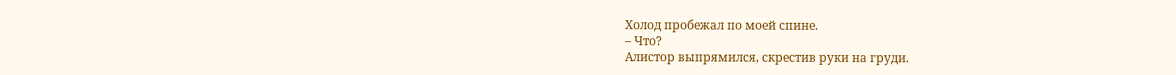Холод пробежал по моей спине.
– Что?
Алистор выпрямился, скрестив руки на груди.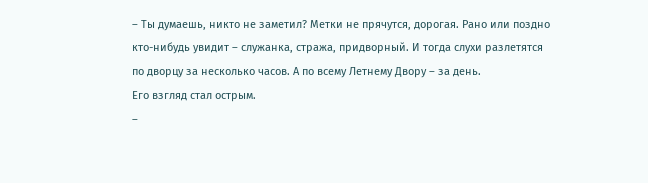– Ты думаешь, никто не заметил? Метки не прячутся, дорогая. Рано или поздно кто-нибудь увидит – служанка, стража, придворный. И тогда слухи разлетятся по дворцу за несколько часов. А по всему Летнему Двору – за день.
Его взгляд стал острым.
–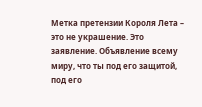Метка претензии Короля Лета – это не украшение. Это заявление. Объявление всему миру, что ты под его защитой, под его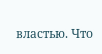властью. Что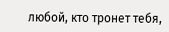любой, кто тронет тебя,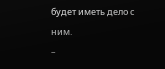будет иметь дело с ним.
–